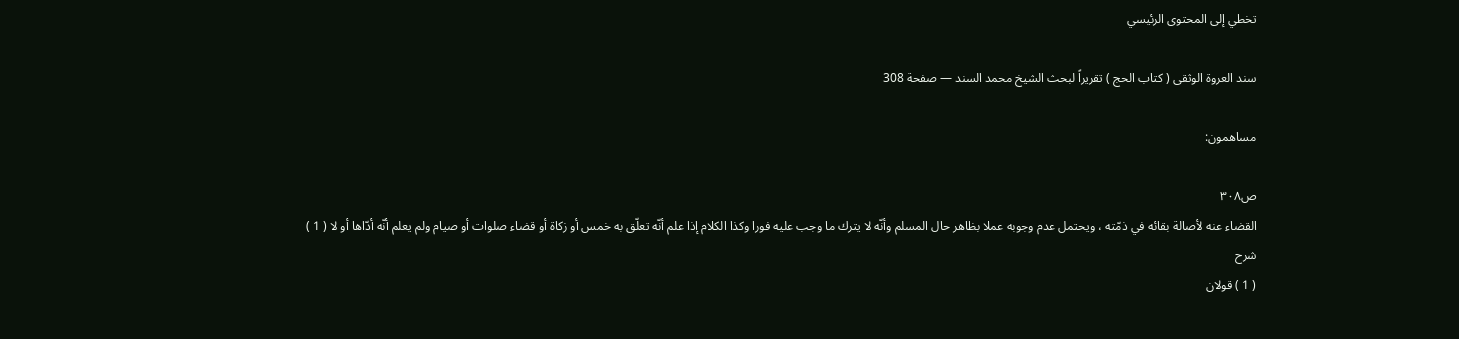تخطي إلى المحتوى الرئيسي

سند العروة الوثقى ( كتاب الحج ) تقريراً لبحث الشيخ محمد السند — صفحة 308

مساهمون:

ص٣٠٨
القضاء عنه لأصالة بقائه في ذمّته ، ويحتمل عدم وجوبه عملا بظاهر حال المسلم وأنّه لا يترك ما وجب عليه فورا وكذا الكلام إذا علم أنّه تعلّق به خمس أو زكاة أو قضاء صلوات أو صيام ولم يعلم أنّه أدّاها أو لا ( 1 )
شرح
( 1 ) قولان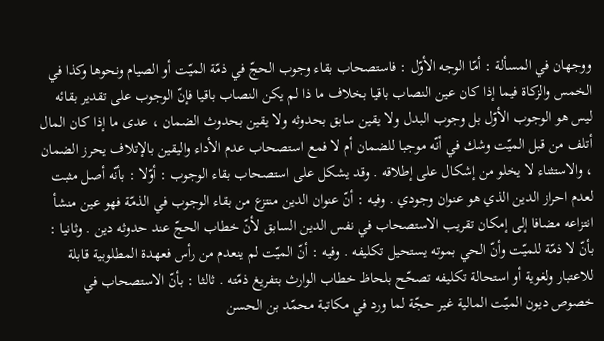ووجهان في المسألة : أمّا الوجه الأوّل : فاستصحاب بقاء وجوب الحجّ في ذمّة الميّت أو الصيام ونحوها وكذا في الخمس والزكاة فيما إذا كان عين النصاب باقيا بخلاف ما ذا لم يكن النصاب باقيا فإنّ الوجوب على تقدير بقائه ليس هو الوجوب الأوّل بل وجوب البدل ولا يقين سابق بحدوثه ولا يقين بحدوث الضمان ، عدى ما إذا كان المال أتلف من قبل الميّت وشك في أنّه موجبا للضمان أم لا فمع استصحاب عدم الأداء واليقين بالإتلاف يحرز الضمان ، والاستثناء لا يخلو من إشكال على إطلاقه . وقد يشكل على استصحاب بقاء الوجوب : أوّلا : بأنّه أصل مثبت لعدم احراز الدين الذي هو عنوان وجودي . وفيه : أنّ عنوان الدين منتزع من بقاء الوجوب في الذمّة فهو عين منشأ انتزاعه مضافا إلى إمكان تقريب الاستصحاب في نفس الدين السابق لأنّ خطاب الحجّ عند حدوثه دين . وثانيا : بأنّ لا ذمّة للميّت وأنّ الحي بموته يستحيل تكليفه . وفيه : أنّ الميّت لم ينعدم من رأس فعهدة المطلوبية قابلة للاعتبار ولغوية أو استحالة تكليفه تصحّح بلحاظ خطاب الوارث بتفريغ ذمّته . ثالثا : بأنّ الاستصحاب في خصوص ديون الميّت المالية غير حجّة لما ورد في مكاتبة محمّد بن الحسن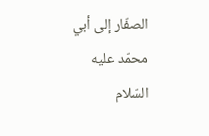الصفّار إلى أبي محمّد عليه السّلام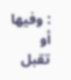: وفيها أو تقبل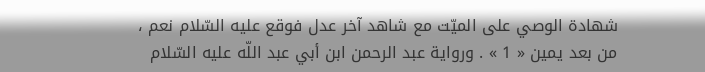شهادة الوصي على الميّت مع شاهد آخر عدل فوقع عليه السّلام نعم ، من بعد يمين « 1 » . ورواية عبد الرحمن ابن أبي عبد اللّه عليه السّلام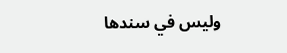وليس في سندها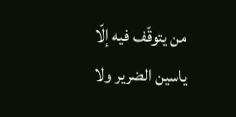من يتوقّف فيه إلّا ياسين الضرير ولا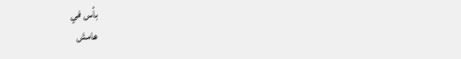بأس في
هامش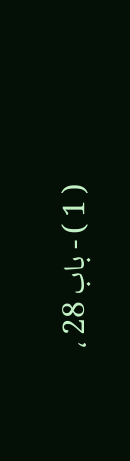( 1 ) - باب 28 ،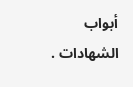أبواب الشهادات .